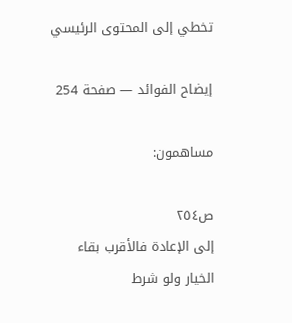تخطي إلى المحتوى الرئيسي

إيضاح الفوائد — صفحة 254

مساهمون:

ص٢٥٤
إلى الإعادة فالأقرب بقاء الخيار ولو شرط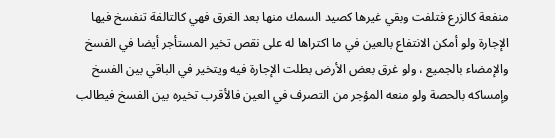منفعة كالزرع فتلفت وبقي غيرها كصيد السمك منها بعد الغرق فهي كالتالفة تنفسخ فيها الإجارة ولو أمكن الانتفاع بالعين في ما اكتراها له على نقص تخير المستأجر أيضا في الفسخ والإمضاء بالجميع ، ولو غرق بعض الأرض بطلت الإجارة فيه ويتخير في الباقي بين الفسخ وإمساكه بالحصة ولو منعه المؤجر من التصرف في العين فالأقرب تخيره بين الفسخ فيطالب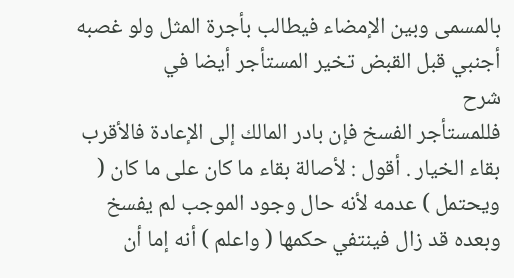بالمسمى وبين الإمضاء فيطالب بأجرة المثل ولو غصبه أجنبي قبل القبض تخير المستأجر أيضا في
شرح
فللمستأجر الفسخ فإن بادر المالك إلى الإعادة فالأقرب بقاء الخيار . أقول : لأصالة بقاء ما كان على ما كان ( ويحتمل ) عدمه لأنه حال وجود الموجب لم يفسخ وبعده قد زال فينتفي حكمها ( واعلم ) أنه إما أن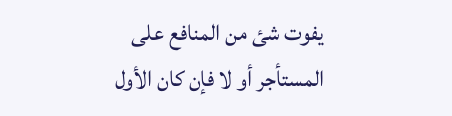يفوت شئ من المنافع على المستأجر أو لا فإن كان الأول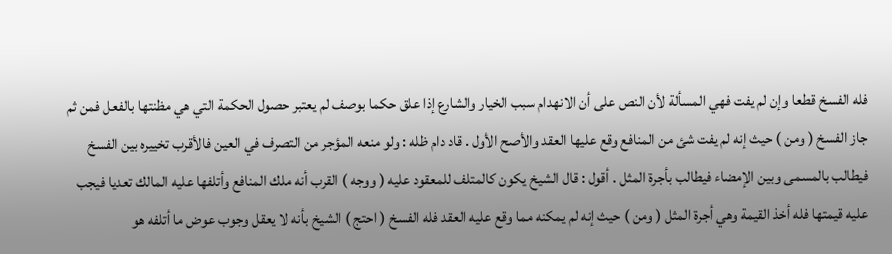فله الفسخ قطعا وإن لم يفت فهي المسألة لأن النص على أن الانهدام سبب الخيار والشارع إذا علق حكما بوصف لم يعتبر حصول الحكمة التي هي مظنتها بالفعل فمن ثم جاز الفسخ ( ومن ) حيث إنه لم يفت شئ من المنافع وقع عليها العقد والأصح الأول . قاد دام ظله : ولو منعه المؤجر من التصرف في العين فالأقرب تخييره بين الفسخ فيطالب بالمسمى وبين الإمضاء فيطالب بأجرة المثل . أقول : قال الشيخ يكون كالمتلف للمعقود عليه ( ووجه ) القرب أنه ملك المنافع وأتلفها عليه المالك تعديا فيجب عليه قيمتها فله أخذ القيمة وهي أجرة المثل ( ومن ) حيث إنه لم يمكنه مما وقع عليه العقد فله الفسخ ( احتج ) الشيخ بأنه لا يعقل وجوب عوض ما أتلفه هو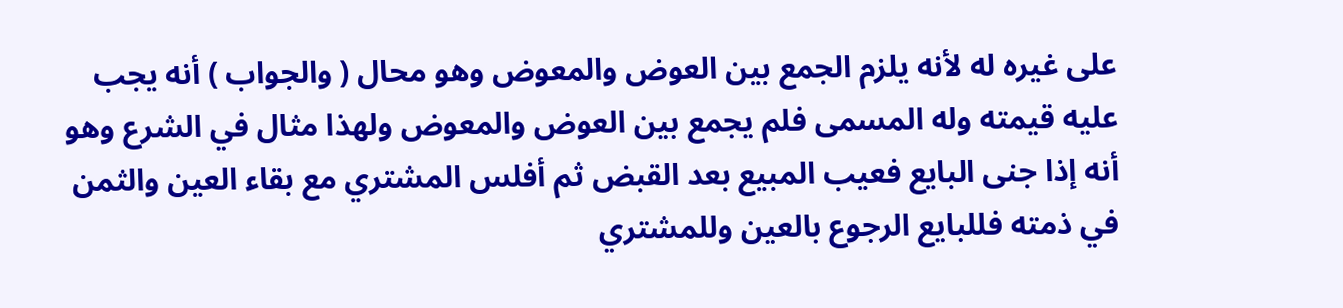على غيره له لأنه يلزم الجمع بين العوض والمعوض وهو محال ( والجواب ) أنه يجب عليه قيمته وله المسمى فلم يجمع بين العوض والمعوض ولهذا مثال في الشرع وهو أنه إذا جنى البايع فعيب المبيع بعد القبض ثم أفلس المشتري مع بقاء العين والثمن في ذمته فللبايع الرجوع بالعين وللمشتري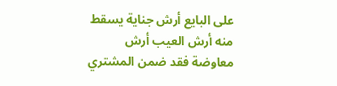على البايع أرش جناية يسقط منه أرش العيب أرش معاوضة فقد ضمن المشتري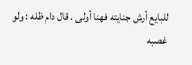للبايع أرش جنايته فهنا أولى . قال دام ظله : ولو غصبه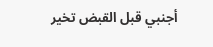أجنبي قبل القبض تخير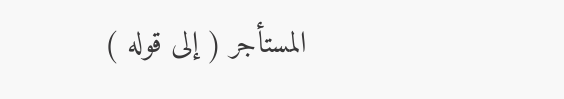المستأجر ( إلى قوله )